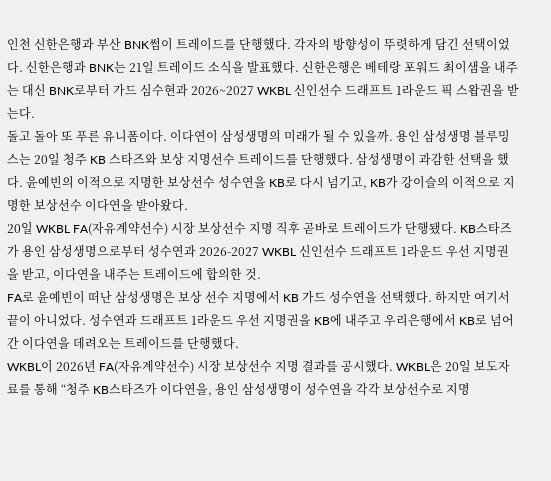인천 신한은행과 부산 BNK썸이 트레이드를 단행했다. 각자의 방향성이 뚜렷하게 담긴 선택이었다. 신한은행과 BNK는 21일 트레이드 소식을 발표했다. 신한은행은 베테랑 포워드 최이샘을 내주는 대신 BNK로부터 가드 심수현과 2026~2027 WKBL 신인선수 드래프트 1라운드 픽 스왑권을 받는다.
돌고 돌아 또 푸른 유니폼이다. 이다연이 삼성생명의 미래가 될 수 있을까. 용인 삼성생명 블루밍스는 20일 청주 KB 스타즈와 보상 지명선수 트레이드를 단행했다. 삼성생명이 과감한 선택을 했다. 윤예빈의 이적으로 지명한 보상선수 성수연을 KB로 다시 넘기고, KB가 강이슬의 이적으로 지명한 보상선수 이다연을 받아왔다.
20일 WKBL FA(자유계약선수) 시장 보상선수 지명 직후 곧바로 트레이드가 단행됐다. KB스타즈가 용인 삼성생명으로부터 성수연과 2026-2027 WKBL 신인선수 드래프트 1라운드 우선 지명권을 받고, 이다연을 내주는 트레이드에 합의한 것.
FA로 윤예빈이 떠난 삼성생명은 보상 선수 지명에서 KB 가드 성수연을 선택했다. 하지만 여기서 끝이 아니었다. 성수연과 드래프트 1라운드 우선 지명권을 KB에 내주고 우리은행에서 KB로 넘어간 이다연을 데려오는 트레이드를 단행했다.
WKBL이 2026년 FA(자유계약선수) 시장 보상선수 지명 결과를 공시했다. WKBL은 20일 보도자료를 통해 “청주 KB스타즈가 이다연을, 용인 삼성생명이 성수연을 각각 보상선수로 지명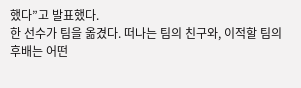했다”고 발표했다.
한 선수가 팀을 옮겼다. 떠나는 팀의 친구와, 이적할 팀의 후배는 어떤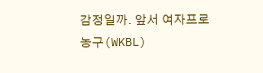감정일까. 앞서 여자프로농구(WKBL)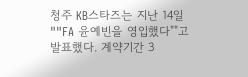청주 KB스타즈는 지난 14일 ""FA 윤예빈을 영입했다""고 발표했다. 계약기간 3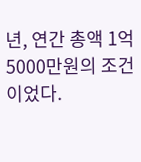년, 연간 총액 1억 5000만원의 조건이었다.